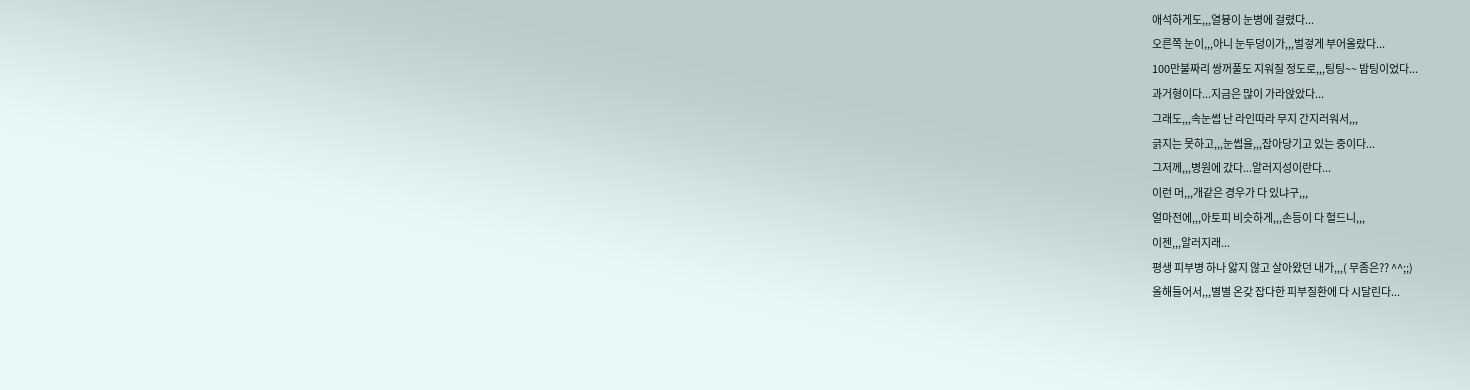애석하게도,,,열븅이 눈병에 걸렸다...
오른쪽 눈이,,,아니 눈두덩이가,,,벌겋게 부어올랐다...
100만불짜리 쌍꺼풀도 지워질 정도로,,,팅팅~~ 밤팅이었다...
과거형이다...지금은 많이 가라앉았다...
그래도,,,속눈썹 난 라인따라 무지 간지러워서,,,
긁지는 못하고,,,눈썹을,,,잡아당기고 있는 중이다...
그저께,,,병원에 갔다...알러지성이란다...
이런 머,,,개같은 경우가 다 있냐구,,,
얼마전에,,,아토피 비슷하게,,,손등이 다 헐드니,,,
이젠,,,알러지래...
평생 피부병 하나 앓지 않고 살아왔던 내가,,,( 무좀은?? ^^;;)
올해들어서,,,별별 온갖 잡다한 피부질환에 다 시달린다...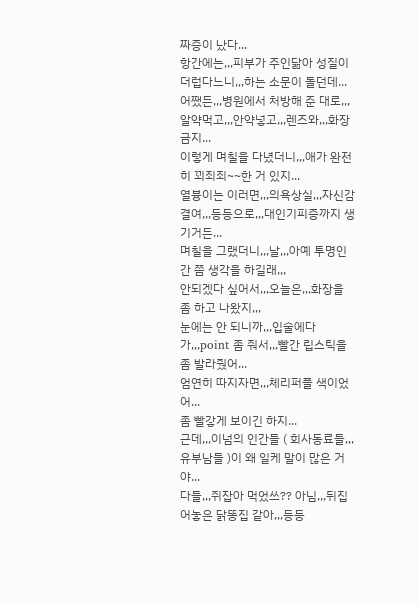짜증이 났다...
항간에는,,,피부가 주인닮아 성질이 더럽다느니,,,하는 소문이 돌던데...
어쨌든,,,병원에서 처방해 준 대로,,,
알약먹고,,,안약넣고,,,렌즈와,,,화장 금지...
이렇게 며칠을 다녔더니,,,애가 완전히 꾀죄죄~~한 거 있지...
열븅이는 이러면,,,의욕상실,,,자신감결여,,,등등으로,,,대인기피증까지 생기거든...
며칠을 그랬더니,,,날,,,아예 투명인간 쯤 생각을 하길래,,,
안되겠다 싶어서,,,오늘은,,,화장을 좀 하고 나왔지,,,
눈에는 안 되니까,,,입술에다가,,,point 좀 줘서,,,빨간 립스틱을 좀 발라줬어...
엄연히 따지자면,,,체리퍼플 색이었어...
좀 빨갛게 보이긴 하지...
근데,,,이넘의 인간들 ( 회사동료들,,,유부남들 )이 왜 일케 말이 많은 거야...
다들,,,쥐잡아 먹었쓰?? 아님,,,뒤집어놓은 닭똥집 같아,,,등등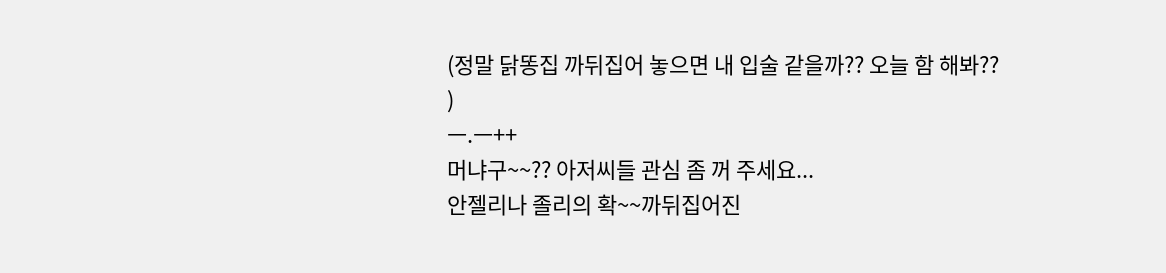(정말 닭똥집 까뒤집어 놓으면 내 입술 같을까?? 오늘 함 해봐??
)
ㅡ.ㅡ++
머냐구~~?? 아저씨들 관심 좀 꺼 주세요...
안젤리나 졸리의 확~~까뒤집어진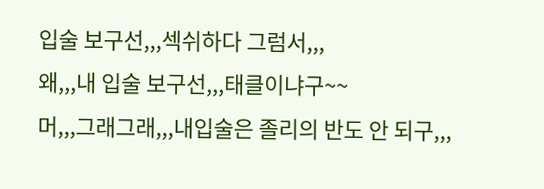입술 보구선,,,섹쉬하다 그럼서,,,
왜,,,내 입술 보구선,,,태클이냐구~~
머,,,그래그래,,,내입술은 졸리의 반도 안 되구,,,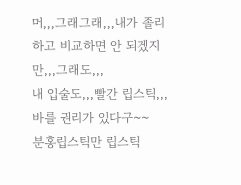머,,,그래그래,,,내가 졸리하고 비교하면 안 되겠지만,,,그래도,,,
내 입술도,,,빨간 립스틱,,,바를 권리가 있다구~~
분홍립스틱만 립스틱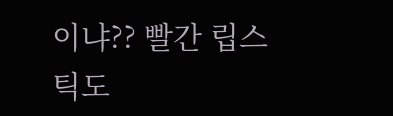이냐?? 빨간 립스틱도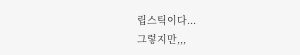립스틱이다...
그렇지만,,,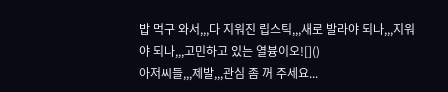밥 먹구 와서,,,다 지워진 립스틱,,,새로 발라야 되나,,,지워야 되나,,,고민하고 있는 열븅이오![]()
아저씨들,,,제발,,,관심 좀 꺼 주세요...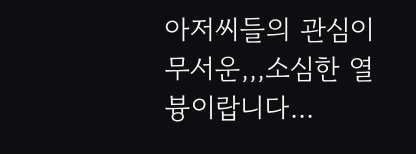아저씨들의 관심이 무서운,,,소심한 열븅이랍니다...